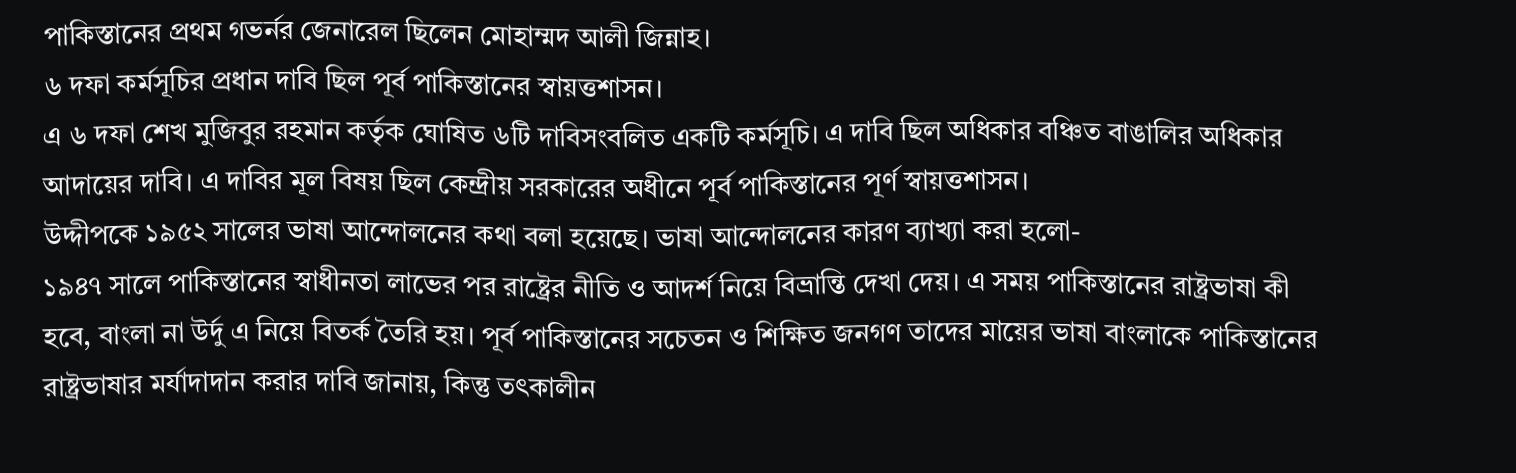পাকিস্তানের প্রথম গভর্নর জেনারেল ছিলেন মোহাম্মদ আলী জিন্নাহ।
৬ দফা কর্মসূচির প্রধান দাবি ছিল পূর্ব পাকিস্তানের স্বায়ত্তশাসন।
এ ৬ দফা শেখ মুজিবুর রহমান কর্তৃক ঘোষিত ৬টি দাবিসংবলিত একটি কর্মসূচি। এ দাবি ছিল অধিকার বঞ্চিত বাঙালির অধিকার আদায়ের দাবি। এ দাবির মূল বিষয় ছিল কেন্দ্রীয় সরকারের অধীনে পূর্ব পাকিস্তানের পূর্ণ স্বায়ত্তশাসন।
উদ্দীপকে ১৯৫২ সালের ভাষা আন্দোলনের কথা বলা হয়েছে। ভাষা আন্দোলনের কারণ ব্যাখ্যা করা হলো-
১৯৪৭ সালে পাকিস্তানের স্বাধীনতা লাভের পর রাষ্ট্রের নীতি ও আদর্শ নিয়ে বিভ্রান্তি দেখা দেয়। এ সময় পাকিস্তানের রাষ্ট্রভাষা কী হবে, বাংলা না উর্দু এ নিয়ে বিতর্ক তৈরি হয়। পূর্ব পাকিস্তানের সচেতন ও শিক্ষিত জনগণ তাদের মায়ের ভাষা বাংলাকে পাকিস্তানের রাষ্ট্রভাষার মর্যাদাদান করার দাবি জানায়, কিন্তু তৎকালীন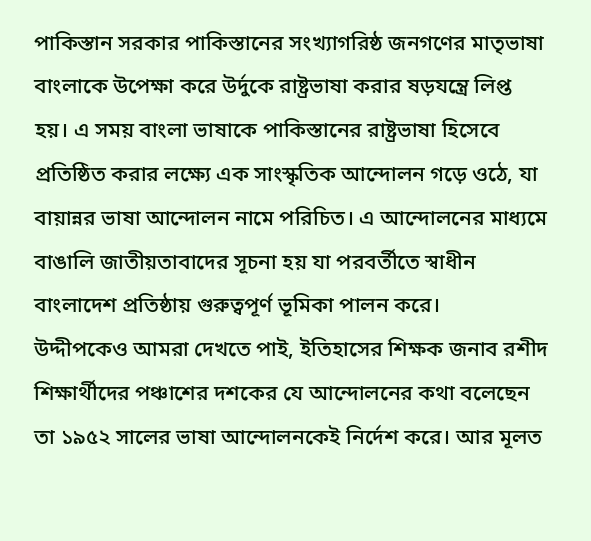পাকিস্তান সরকার পাকিস্তানের সংখ্যাগরিষ্ঠ জনগণের মাতৃভাষা বাংলাকে উপেক্ষা করে উর্দুকে রাষ্ট্রভাষা করার ষড়যন্ত্রে লিপ্ত হয়। এ সময় বাংলা ভাষাকে পাকিস্তানের রাষ্ট্রভাষা হিসেবে প্রতিষ্ঠিত করার লক্ষ্যে এক সাংস্কৃতিক আন্দোলন গড়ে ওঠে, যা বায়ান্নর ভাষা আন্দোলন নামে পরিচিত। এ আন্দোলনের মাধ্যমে বাঙালি জাতীয়তাবাদের সূচনা হয় যা পরবর্তীতে স্বাধীন বাংলাদেশ প্রতিষ্ঠায় গুরুত্বপূর্ণ ভূমিকা পালন করে।
উদ্দীপকেও আমরা দেখতে পাই, ইতিহাসের শিক্ষক জনাব রশীদ শিক্ষার্থীদের পঞ্চাশের দশকের যে আন্দোলনের কথা বলেছেন তা ১৯৫২ সালের ভাষা আন্দোলনকেই নির্দেশ করে। আর মূলত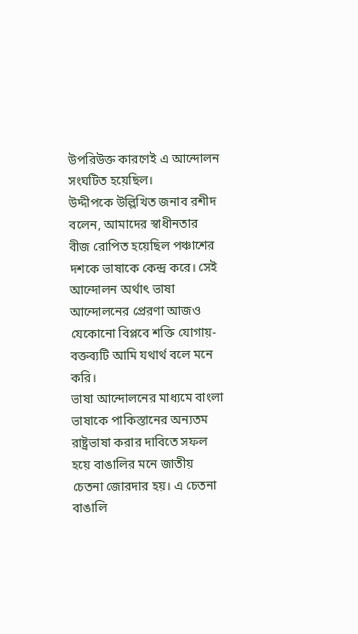উপরিউক্ত কারণেই এ আন্দোলন সংঘটিত হয়েছিল।
উদ্দীপকে উল্লিখিত জনাব রশীদ বলেন, আমাদের স্বাধীনতার বীজ রোপিত হয়েছিল পঞ্চাশের দশকে ভাষাকে কেন্দ্র করে। সেই আন্দোলন অর্থাৎ ভাষা আন্দোলনের প্রেরণা আজও যেকোনো বিপ্লবে শক্তি যোগায়- বক্তব্যটি আমি যথার্থ বলে মনে করি।
ভাষা আন্দোলনের মাধ্যমে বাংলা ভাষাকে পাকিস্তানের অন্যতম রাষ্ট্রভাষা করার দাবিতে সফল হয়ে বাঙালির মনে জাতীয় চেতনা জোরদার হয়। এ চেতনা বাঙালি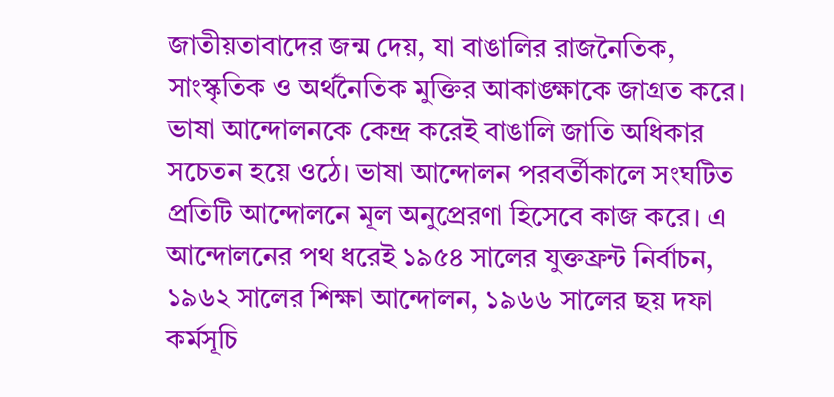জাতীয়তাবাদের জন্ম দেয়, যা বাঙালির রাজনৈতিক, সাংস্কৃতিক ও অর্থনৈতিক মুক্তির আকাঙ্ক্ষাকে জাগ্রত করে। ভাষা আন্দোলনকে কেন্দ্র করেই বাঙালি জাতি অধিকার সচেতন হয়ে ওঠে। ভাষা আন্দোলন পরবর্তীকালে সংঘটিত প্রতিটি আন্দোলনে মূল অনুপ্রেরণা হিসেবে কাজ করে। এ আন্দোলনের পথ ধরেই ১৯৫৪ সালের যুক্তফ্রন্ট নির্বাচন, ১৯৬২ সালের শিক্ষা আন্দোলন, ১৯৬৬ সালের ছয় দফা কর্মসূচি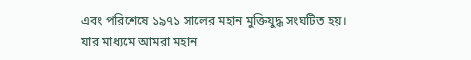এবং পরিশেষে ১৯৭১ সালের মহান মুক্তিযুদ্ধ সংঘটিত হয়। যার মাধ্যমে আমরা মহান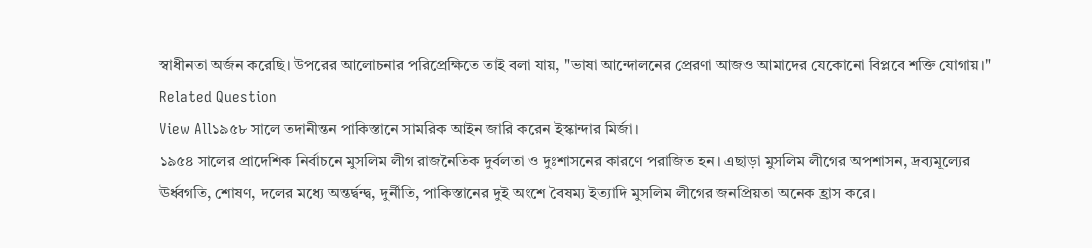স্বাধীনতা অর্জন করেছি। উপরের আলোচনার পরিপ্রেক্ষিতে তাই বলা যায়, "ভাষা আন্দোলনের প্রেরণা আজও আমাদের যেকোনো বিপ্লবে শক্তি যোগায়।"
Related Question
View All১৯৫৮ সালে তদানীন্তন পাকিস্তানে সামরিক আইন জারি করেন ইস্কান্দার মির্জা।
১৯৫৪ সালের প্রাদেশিক নির্বাচনে মুসলিম লীগ রাজনৈতিক দুর্বলতা ও দুঃশাসনের কারণে পরাজিত হন। এছাড়া মুসলিম লীগের অপশাসন, দ্রব্যমূল্যের ঊর্ধ্বগতি, শোষণ, দলের মধ্যে অন্তর্দ্বন্দ্ব, দুর্নীতি, পাকিস্তানের দুই অংশে বৈষম্য ইত্যাদি মুসলিম লীগের জনপ্রিয়তা অনেক হ্রাস করে।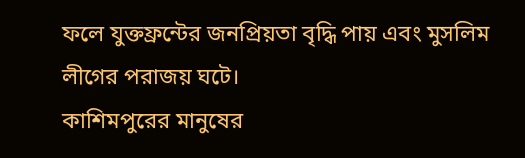ফলে যুক্তফ্রন্টের জনপ্রিয়তা বৃদ্ধি পায় এবং মুসলিম লীগের পরাজয় ঘটে।
কাশিমপুরের মানুষের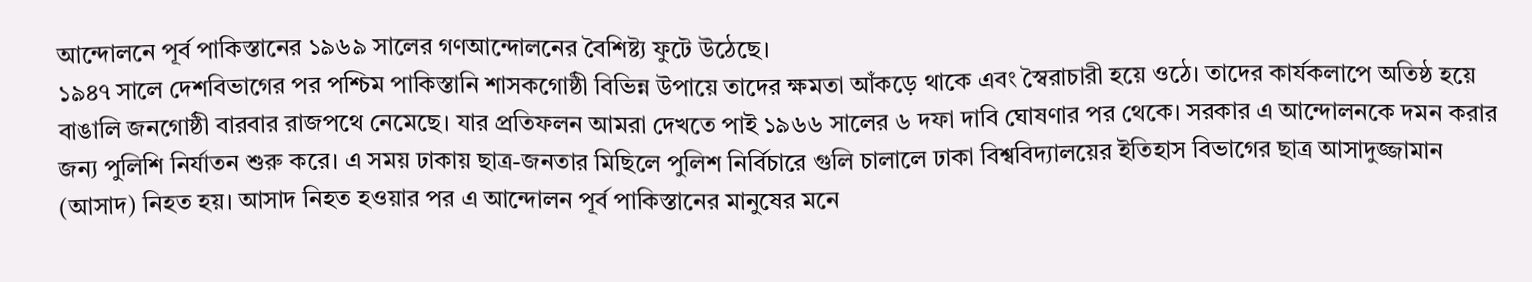আন্দোলনে পূর্ব পাকিস্তানের ১৯৬৯ সালের গণআন্দোলনের বৈশিষ্ট্য ফুটে উঠেছে।
১৯৪৭ সালে দেশবিভাগের পর পশ্চিম পাকিস্তানি শাসকগোষ্ঠী বিভিন্ন উপায়ে তাদের ক্ষমতা আঁকড়ে থাকে এবং স্বৈরাচারী হয়ে ওঠে। তাদের কার্যকলাপে অতিষ্ঠ হয়ে বাঙালি জনগোষ্ঠী বারবার রাজপথে নেমেছে। যার প্রতিফলন আমরা দেখতে পাই ১৯৬৬ সালের ৬ দফা দাবি ঘোষণার পর থেকে। সরকার এ আন্দোলনকে দমন করার জন্য পুলিশি নির্যাতন শুরু করে। এ সময় ঢাকায় ছাত্র-জনতার মিছিলে পুলিশ নির্বিচারে গুলি চালালে ঢাকা বিশ্ববিদ্যালয়ের ইতিহাস বিভাগের ছাত্র আসাদুজ্জামান (আসাদ) নিহত হয়। আসাদ নিহত হওয়ার পর এ আন্দোলন পূর্ব পাকিস্তানের মানুষের মনে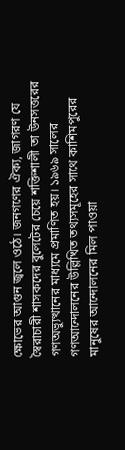ক্ষোভের আগুন জ্বলে ওঠে। জনগণের ঐক্য, জাগরণ যে স্বৈরাচারী শাসকদের বুলেটের চেয়ে শক্তিশালী তা উনসত্তরের গণঅভ্যুত্থানের মাধ্যমে প্রমাণিত হয়। ১৯৬৯ সালের গণআন্দোলনের উল্লিখিত তথ্যসমূহের সাথে কাশিমপুরের মানুষের আন্দোলনের মিল পাওয়া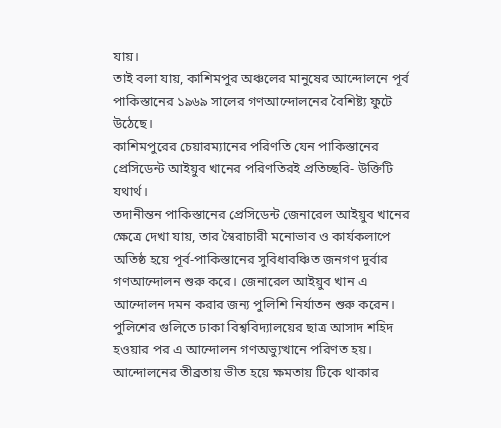যায়।
তাই বলা যায়, কাশিমপুর অঞ্চলের মানুষের আন্দোলনে পূর্ব পাকিস্তানের ১৯৬৯ সালের গণআন্দোলনের বৈশিষ্ট্য ফুটে উঠেছে।
কাশিমপুরের চেয়ারম্যানের পরিণতি যেন পাকিস্তানের প্রেসিডেন্ট আইয়ুব খানের পরিণতিরই প্রতিচ্ছবি- উক্তিটি যথার্থ।
তদানীন্তন পাকিস্তানের প্রেসিডেন্ট জেনারেল আইয়ুব খানের ক্ষেত্রে দেখা যায়, তার স্বৈরাচারী মনোভাব ও কার্যকলাপে অতিষ্ঠ হয়ে পূর্ব-পাকিস্তানের সুবিধাবঞ্চিত জনগণ দুর্বার গণআন্দোলন শুরু করে। জেনারেল আইয়ুব খান এ আন্দোলন দমন করার জন্য পুলিশি নির্যাতন শুরু করেন। পুলিশের গুলিতে ঢাকা বিশ্ববিদ্যালয়ের ছাত্র আসাদ শহিদ হওয়ার পর এ আন্দোলন গণঅভ্যুত্থানে পরিণত হয়। আন্দোলনের তীব্রতায় ভীত হয়ে ক্ষমতায় টিকে থাকার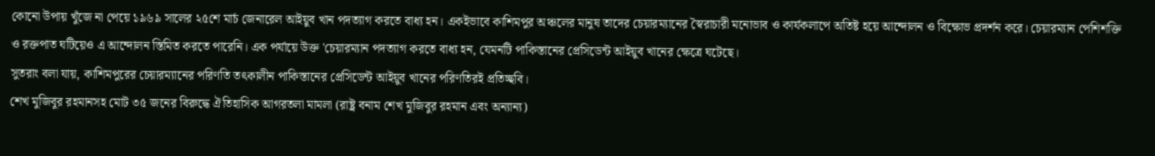কোনো উপায় খুঁজে না পেয়ে ১৯৬৯ সালের ২৫শে মার্চ জেনারেল আইয়ুব খান পদত্যাগ করতে বাধ্য হন। একইভাবে কাশিমপুর অঞ্চলের মানুষ তাদের চেয়ারম্যানের স্বৈরাচারী মনোভাব ও কার্যকলাপে অতিষ্ট হয়ে আন্দোলন ও বিক্ষোভ প্রদর্শন করে। চেয়ারম্যান পেশিশক্তি ও রক্তপাত ঘটিয়েও এ আন্দোলন স্তিমিত করতে পারেনি। এক পর্যায়ে উক্ত 'চেয়ারম্যান পদত্যাগ করতে বাধ্য হন, যেমনটি পাকিস্তানের প্রেসিডেন্ট আইয়ুব খানের ক্ষেত্রে ঘটেছে।
সুতরাং বলা যায়, কাশিমপুরের চেয়ারম্যানের পরিণতি তৎকালীন পাকিস্তানের প্রেসিডেন্ট আইয়ুব খানের পরিণতিরই প্রতিচ্ছবি।
শেখ মুজিবুর রহমানসহ মোট ৩৫ জনের বিরুদ্ধে ঐতিহাসিক আগরতলা মামলা (রাষ্ট্র বনাম শেখ মুজিবুর রহমান এবং অন্যান্য)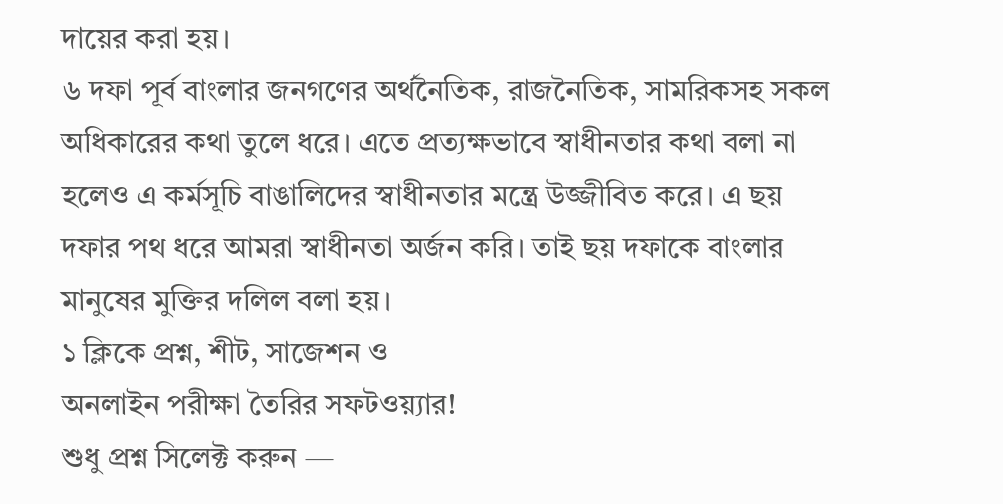দায়ের করা হয়।
৬ দফা পূর্ব বাংলার জনগণের অর্থনৈতিক, রাজনৈতিক, সামরিকসহ সকল অধিকারের কথা তুলে ধরে। এতে প্রত্যক্ষভাবে স্বাধীনতার কথা বলা না হলেও এ কর্মসূচি বাঙালিদের স্বাধীনতার মন্ত্রে উজ্জীবিত করে। এ ছয় দফার পথ ধরে আমরা স্বাধীনতা অর্জন করি। তাই ছয় দফাকে বাংলার মানুষের মুক্তির দলিল বলা হয়।
১ ক্লিকে প্রশ্ন, শীট, সাজেশন ও
অনলাইন পরীক্ষা তৈরির সফটওয়্যার!
শুধু প্রশ্ন সিলেক্ট করুন —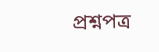প্রশ্নপত্র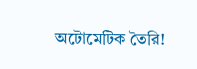অটোমেটিক তৈরি!